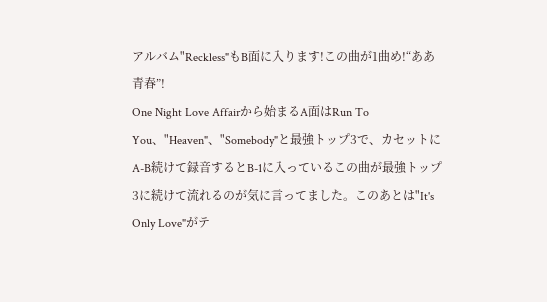アルバム"Reckless"もB面に入ります!この曲が1曲め!“ああ青春”!
One Night Love Affairから始まるA面はRun To You、"Heaven"、"Somebody"と最強トップ3で、カセットにA-B続けて録音するとB-1に入っているこの曲が最強トップ3に続けて流れるのが気に言ってました。このあとは"It's Only Love"がテ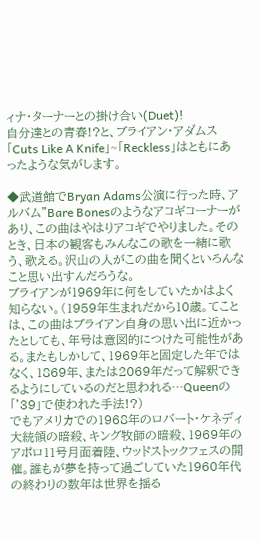ィナ・ターナーとの掛け合い(Duet)!
自分達との青春!?と、ブライアン・アダムス「Cuts Like A Knife」~「Reckless」はともにあったような気がします。

◆武道館でBryan Adams公演に行った時、アルバム"Bare Bonesのようなアコギコーナーがあり、この曲はやはりアコギでやりました。そのとき、日本の観客もみんなこの歌を一緒に歌う、歌える。沢山の人がこの曲を聞くといろんなこと思い出すんだろうな。
ブライアンが1969年に何をしていたかはよく知らない。(1959年生まれだから10歳。てことは、この曲はブライアン自身の思い出に近かったとしても、年号は意図的につけた可能性がある。またもしかして、1969年と固定した年ではなく、1869年、または2069年だって解釈できるようにしているのだと思われる…Queenの「'39」で使われた手法!?)
でもアメリカでの1968年のロバート・ケネディ大統領の暗殺、キング牧師の暗殺、1969年のアポロ11号月面着陸、ウッドストックフェスの開催。誰もが夢を持って過ごしていた1960年代の終わりの数年は世界を揺る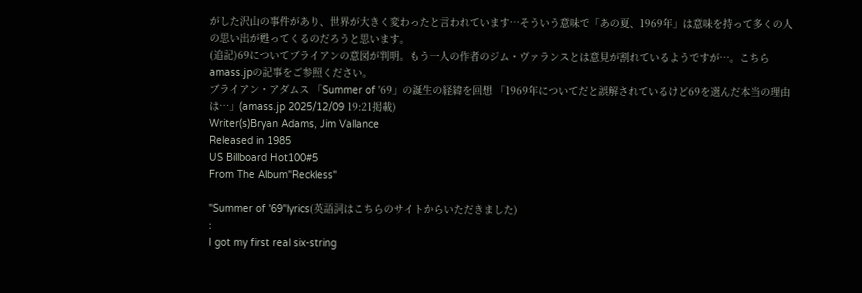がした沢山の事件があり、世界が大きく変わったと言われています…そういう意味で「あの夏、1969年」は意味を持って多くの人の思い出が甦ってくるのだろうと思います。
(追記)69についてブライアンの意図が判明。もう一人の作者のジム・ヴァランスとは意見が割れているようですが…。こちらamass.jpの記事をご参照ください。
ブライアン・アダムス 「Summer of '69」の誕生の経緯を回想 「1969年についてだと誤解されているけど69を選んだ本当の理由は…」(amass.jp 2025/12/09 19:21掲載)
Writer(s)Bryan Adams, Jim Vallance
Released in 1985
US Billboard Hot100#5
From The Album"Reckless"

"Summer of '69"lyrics(英語詞はこちらのサイトからいただきました)
:
I got my first real six-string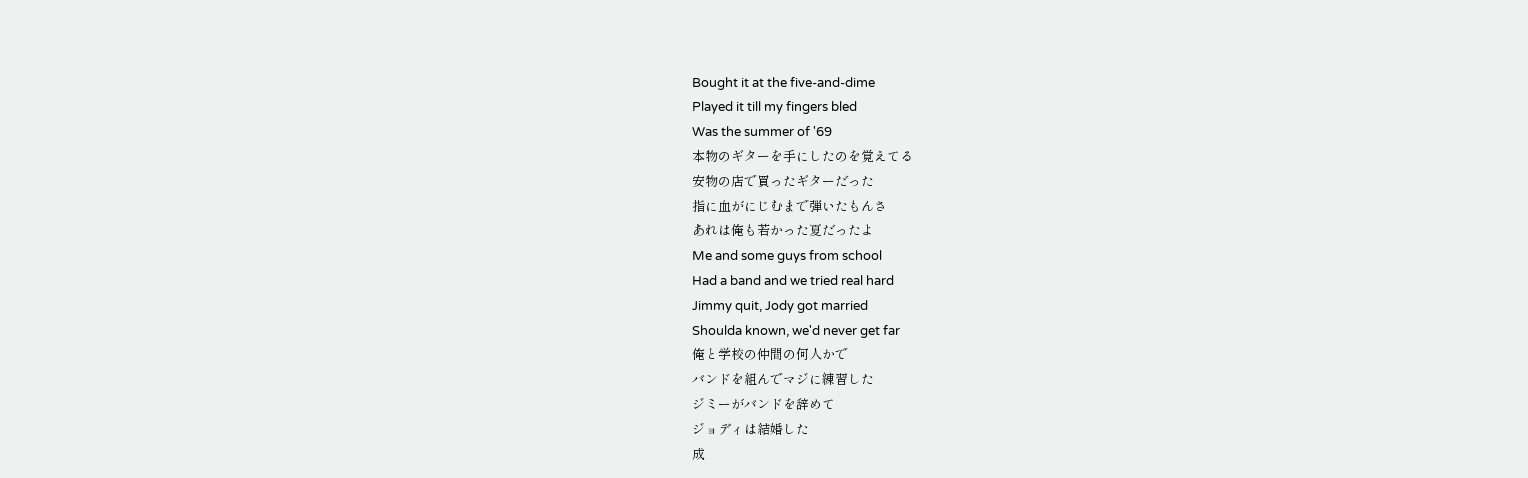Bought it at the five-and-dime
Played it till my fingers bled
Was the summer of '69
本物のギターを手にしたのを覚えてる
安物の店で買ったギターだった
指に血がにじむまで弾いたもんさ
あれは俺も若かった夏だったよ
Me and some guys from school
Had a band and we tried real hard
Jimmy quit, Jody got married
Shoulda known, we'd never get far
俺と学校の仲間の何人かで
バンドを組んでマジに練習した
ジミーがバンドを辞めて
ジョディは結婚した
成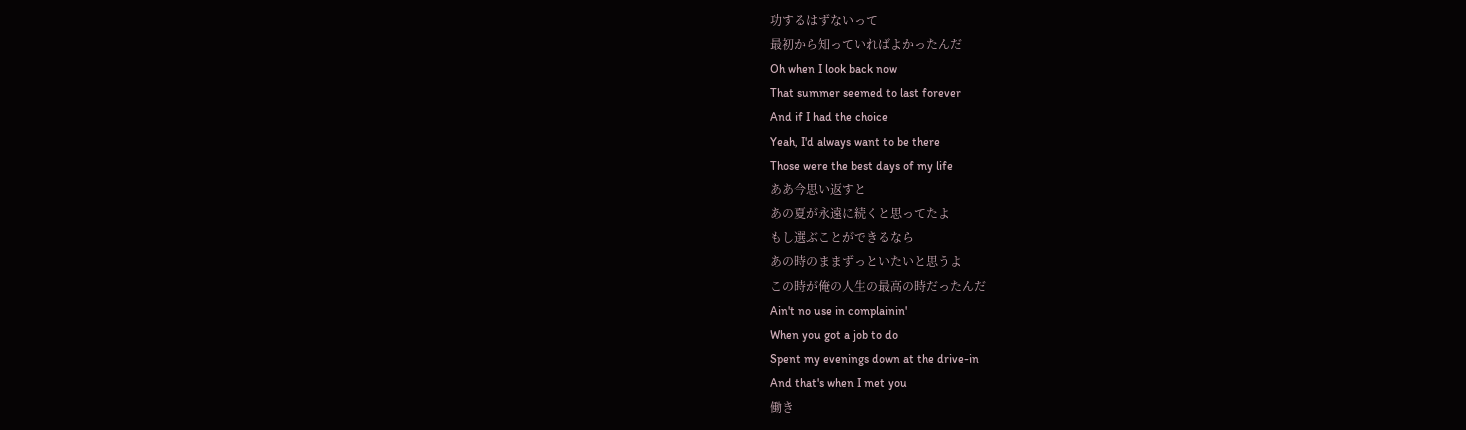功するはずないって
最初から知っていればよかったんだ
Oh when I look back now
That summer seemed to last forever
And if I had the choice
Yeah, I'd always want to be there
Those were the best days of my life
ああ今思い返すと
あの夏が永遠に続くと思ってたよ
もし選ぶことができるなら
あの時のままずっといたいと思うよ
この時が俺の人生の最高の時だったんだ
Ain't no use in complainin'
When you got a job to do
Spent my evenings down at the drive-in
And that's when I met you
働き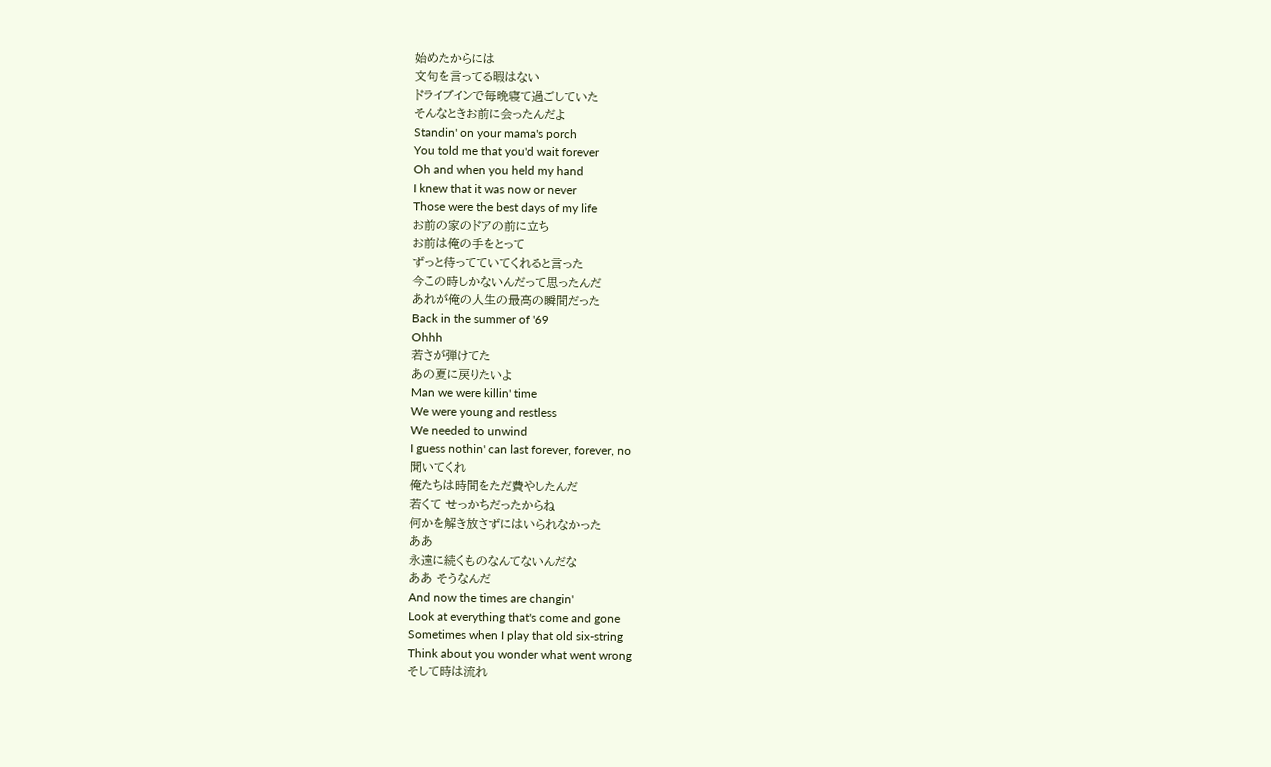始めたからには
文句を言ってる暇はない
ドライブインで毎晩寝て過ごしていた
そんなときお前に会ったんだよ
Standin' on your mama's porch
You told me that you'd wait forever
Oh and when you held my hand
I knew that it was now or never
Those were the best days of my life
お前の家のドアの前に立ち
お前は俺の手をとって
ずっと待ってていてくれると言った
今この時しかないんだって思ったんだ
あれが俺の人生の最高の瞬間だった
Back in the summer of '69
Ohhh
若さが弾けてた
あの夏に戻りたいよ
Man we were killin' time
We were young and restless
We needed to unwind
I guess nothin' can last forever, forever, no
聞いてくれ
俺たちは時間をただ費やしたんだ
若くて せっかちだったからね
何かを解き放さずにはいられなかった
ああ
永遠に続くものなんてないんだな
ああ そうなんだ
And now the times are changin'
Look at everything that's come and gone
Sometimes when I play that old six-string
Think about you wonder what went wrong
そして時は流れ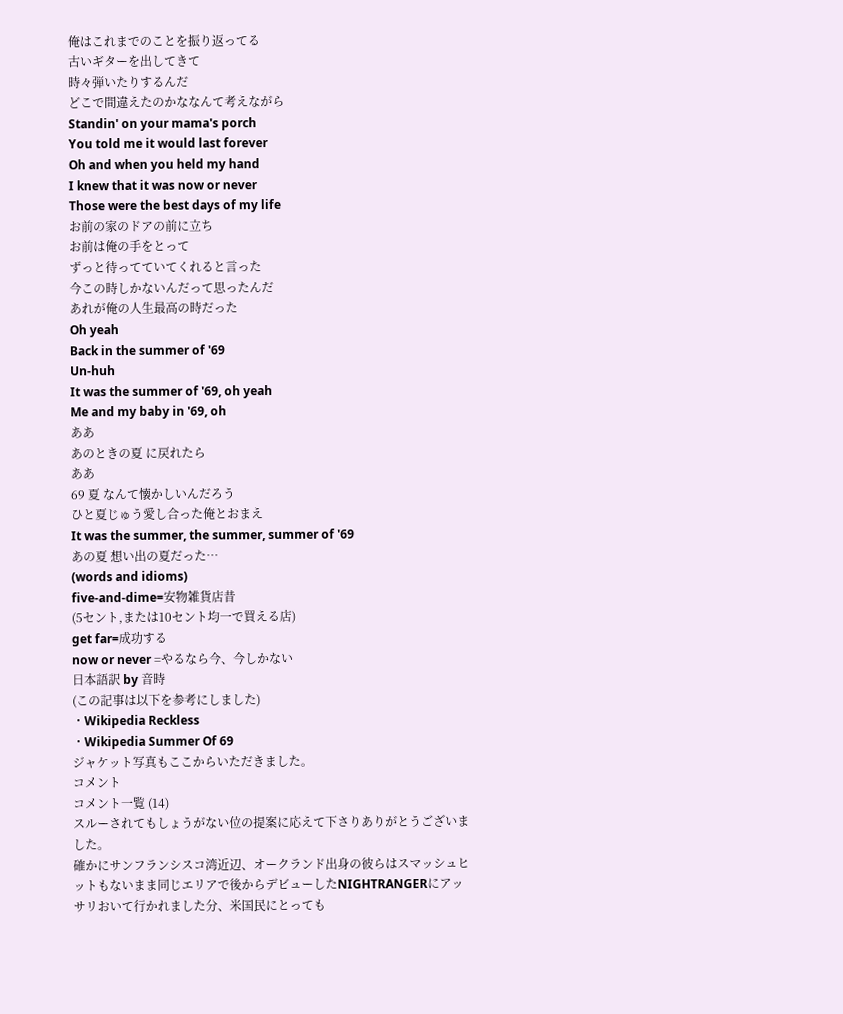俺はこれまでのことを振り返ってる
古いギターを出してきて
時々弾いたりするんだ
どこで間違えたのかななんて考えながら
Standin' on your mama's porch
You told me it would last forever
Oh and when you held my hand
I knew that it was now or never
Those were the best days of my life
お前の家のドアの前に立ち
お前は俺の手をとって
ずっと待ってていてくれると言った
今この時しかないんだって思ったんだ
あれが俺の人生最高の時だった
Oh yeah
Back in the summer of '69
Un-huh
It was the summer of '69, oh yeah
Me and my baby in '69, oh
ああ
あのときの夏 に戻れたら
ああ
69 夏 なんて懐かしいんだろう
ひと夏じゅう愛し合った俺とおまえ
It was the summer, the summer, summer of '69
あの夏 想い出の夏だった…
(words and idioms)
five-and-dime=安物雑貨店昔
(5セント,または10セント均一で買える店)
get far=成功する
now or never =やるなら今、今しかない
日本語訳 by 音時
(この記事は以下を参考にしました)
・Wikipedia Reckless
・Wikipedia Summer Of 69
ジャケット写真もここからいただきました。
コメント
コメント一覧 (14)
スルーされてもしょうがない位の提案に応えて下さりありがとうございました。
確かにサンフランシスコ湾近辺、オークランド出身の彼らはスマッシュヒットもないまま同じエリアで後からデビューしたNIGHTRANGERにアッサリおいて行かれました分、米国民にとっても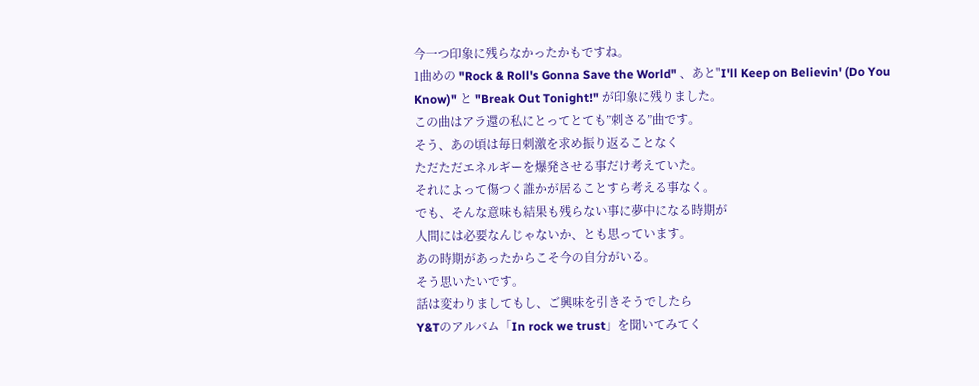今一つ印象に残らなかったかもですね。
1曲めの "Rock & Roll's Gonna Save the World" 、あと"I'll Keep on Believin' (Do You Know)" と "Break Out Tonight!" が印象に残りました。
この曲はアラ還の私にとってとても”刺さる”曲です。
そう、あの頃は毎日刺激を求め振り返ることなく
ただただエネルギーを爆発させる事だけ考えていた。
それによって傷つく誰かが居ることすら考える事なく。
でも、そんな意味も結果も残らない事に夢中になる時期が
人間には必要なんじゃないか、とも思っています。
あの時期があったからこそ今の自分がいる。
そう思いたいです。
話は変わりましてもし、ご興味を引きそうでしたら
Y&Tのアルバム「In rock we trust」を聞いてみてく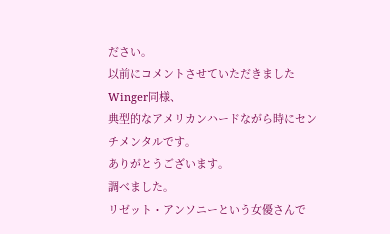ださい。
以前にコメントさせていただきましたWinger同様、
典型的なアメリカンハードながら時にセンチメンタルです。
ありがとうございます。
調べました。
リゼット・アンソニーという女優さんで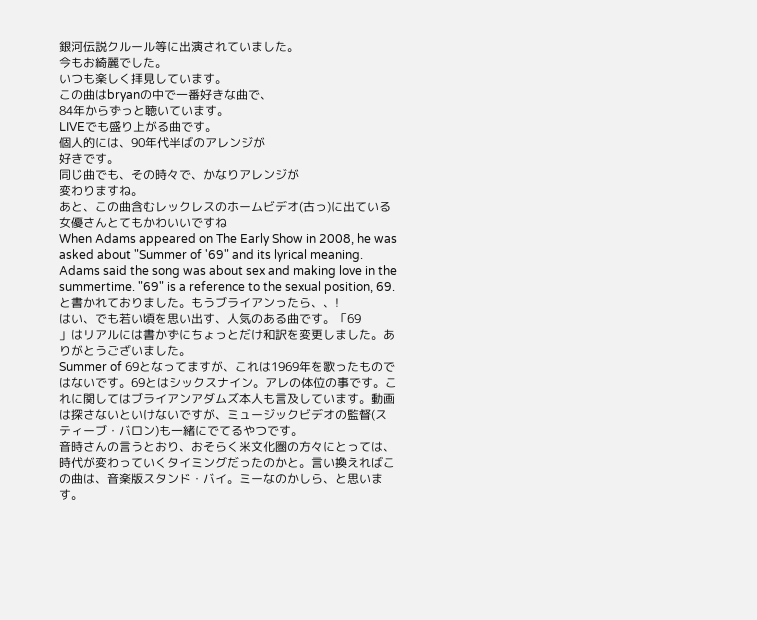銀河伝説クルール等に出演されていました。
今もお綺麗でした。
いつも楽しく拝見しています。
この曲はbryanの中で一番好きな曲で、
84年からずっと聴いています。
LIVEでも盛り上がる曲です。
個人的には、90年代半ばのアレンジが
好きです。
同じ曲でも、その時々で、かなりアレンジが
変わりますね。
あと、この曲含むレックレスのホームビデオ(古っ)に出ている女優さんとてもかわいいですね
When Adams appeared on The Early Show in 2008, he was asked about "Summer of '69" and its lyrical meaning. Adams said the song was about sex and making love in the summertime. "69" is a reference to the sexual position, 69.
と書かれておりました。もうブライアンったら、、!
はい、でも若い頃を思い出す、人気のある曲です。「69
」はリアルには書かずにちょっとだけ和訳を変更しました。ありがとうございました。
Summer of 69となってますが、これは1969年を歌ったものではないです。69とはシックスナイン。アレの体位の事です。これに関してはブライアンアダムズ本人も言及しています。動画は探さないといけないですが、ミュージックビデオの監督(スティーブ・バロン)も一緒にでてるやつです。
音時さんの言うとおり、おそらく米文化圏の方々にとっては、時代が変わっていくタイミングだったのかと。言い換えればこの曲は、音楽版スタンド・バイ。ミーなのかしら、と思います。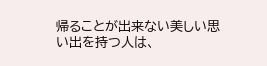帰ることが出来ない美しい思い出を持つ人は、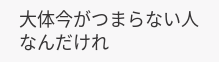大体今がつまらない人なんだけれ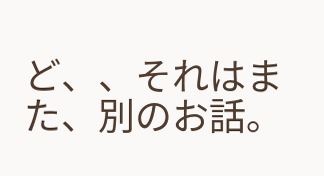ど、、それはまた、別のお話。